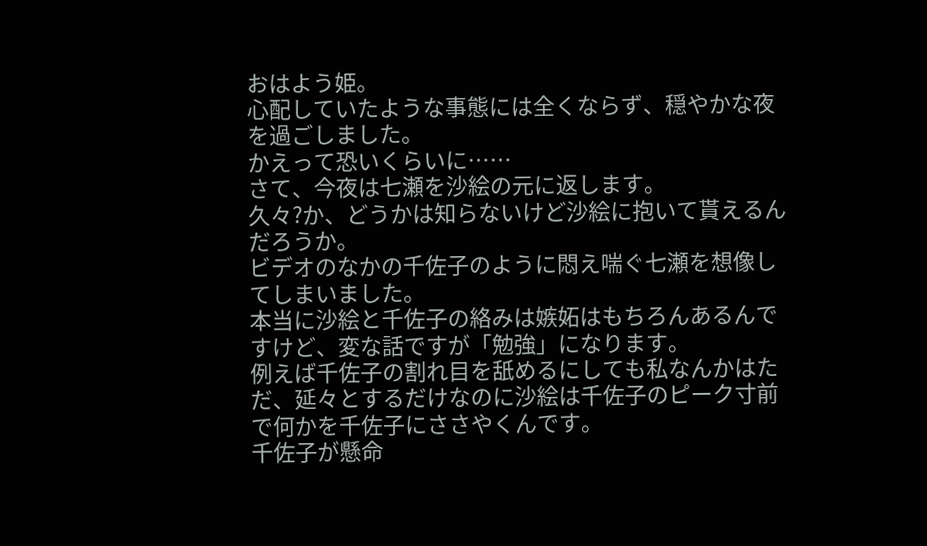おはよう姫。
心配していたような事態には全くならず、穏やかな夜を過ごしました。
かえって恐いくらいに……
さて、今夜は七瀬を沙絵の元に返します。
久々?か、どうかは知らないけど沙絵に抱いて貰えるんだろうか。
ビデオのなかの千佐子のように悶え喘ぐ七瀬を想像してしまいました。
本当に沙絵と千佐子の絡みは嫉妬はもちろんあるんですけど、変な話ですが「勉強」になります。
例えば千佐子の割れ目を舐めるにしても私なんかはただ、延々とするだけなのに沙絵は千佐子のピーク寸前で何かを千佐子にささやくんです。
千佐子が懸命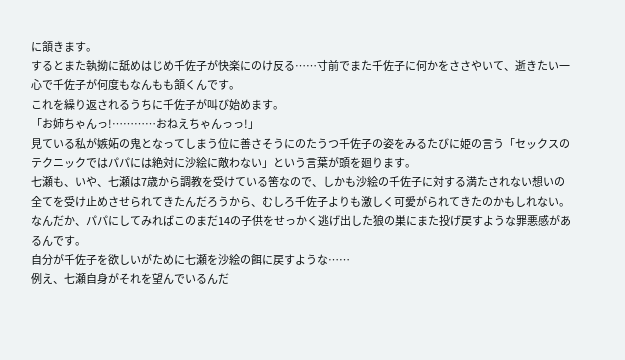に頷きます。
するとまた執拗に舐めはじめ千佐子が快楽にのけ反る……寸前でまた千佐子に何かをささやいて、逝きたい一心で千佐子が何度もなんもも頷くんです。
これを繰り返されるうちに千佐子が叫び始めます。
「お姉ちゃんっ!…………おねえちゃんっっ!」
見ている私が嫉妬の鬼となってしまう位に善さそうにのたうつ千佐子の姿をみるたびに姫の言う「セックスのテクニックではパパには絶対に沙絵に敵わない」という言葉が頭を廻ります。
七瀬も、いや、七瀬は7歳から調教を受けている筈なので、しかも沙絵の千佐子に対する満たされない想いの全てを受け止めさせられてきたんだろうから、むしろ千佐子よりも激しく可愛がられてきたのかもしれない。
なんだか、パパにしてみればこのまだ14の子供をせっかく逃げ出した狼の巣にまた投げ戻すような罪悪感があるんです。
自分が千佐子を欲しいがために七瀬を沙絵の餌に戻すような……
例え、七瀬自身がそれを望んでいるんだ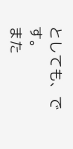としても、です。
また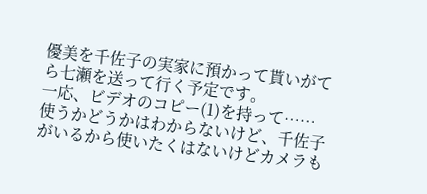優美を千佐子の実家に預かって貰いがてら七瀬を送って行く予定です。
一応、ビデオのコピー(1)を持って……
使うかどうかはわからないけど、千佐子がいるから使いたくはないけどカメラも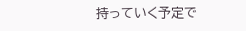持っていく予定で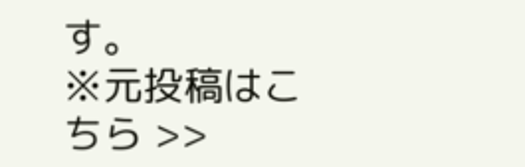す。
※元投稿はこちら >>